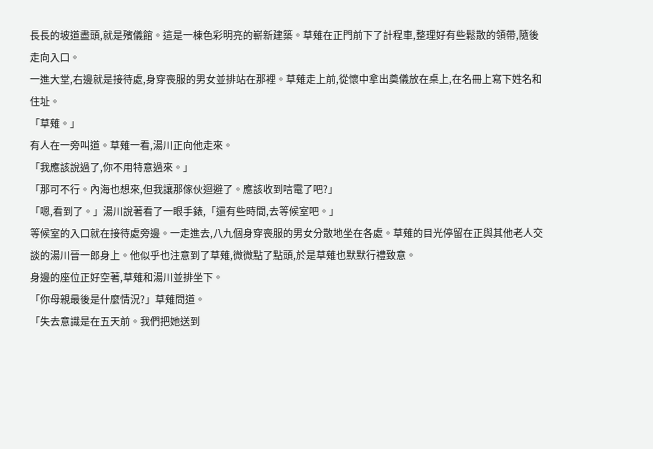長長的坡道盡頭,就是殯儀館。這是一棟色彩明亮的嶄新建築。草薙在正門前下了計程車,整理好有些鬆散的領帶,隨後走向入口。
一進大堂,右邊就是接待處,身穿喪服的男女並排站在那裡。草薙走上前,從懷中拿出奠儀放在桌上,在名冊上寫下姓名和住址。
「草薙。」
有人在一旁叫道。草薙一看,湯川正向他走來。
「我應該說過了,你不用特意過來。」
「那可不行。內海也想來,但我讓那傢伙迴避了。應該收到唁電了吧?」
「嗯,看到了。」湯川說著看了一眼手錶,「還有些時間,去等候室吧。」
等候室的入口就在接待處旁邊。一走進去,八九個身穿喪服的男女分散地坐在各處。草薙的目光停留在正與其他老人交談的湯川晉一郎身上。他似乎也注意到了草薙,微微點了點頭,於是草薙也默默行禮致意。
身邊的座位正好空著,草薙和湯川並排坐下。
「你母親最後是什麼情況?」草薙問道。
「失去意識是在五天前。我們把她送到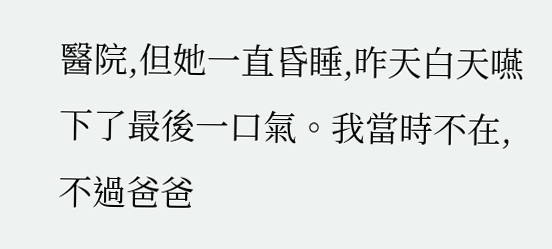醫院,但她一直昏睡,昨天白天嚥下了最後一口氣。我當時不在,不過爸爸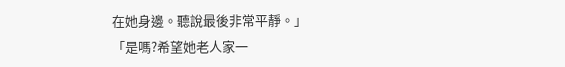在她身邊。聽說最後非常平靜。」
「是嗎?希望她老人家一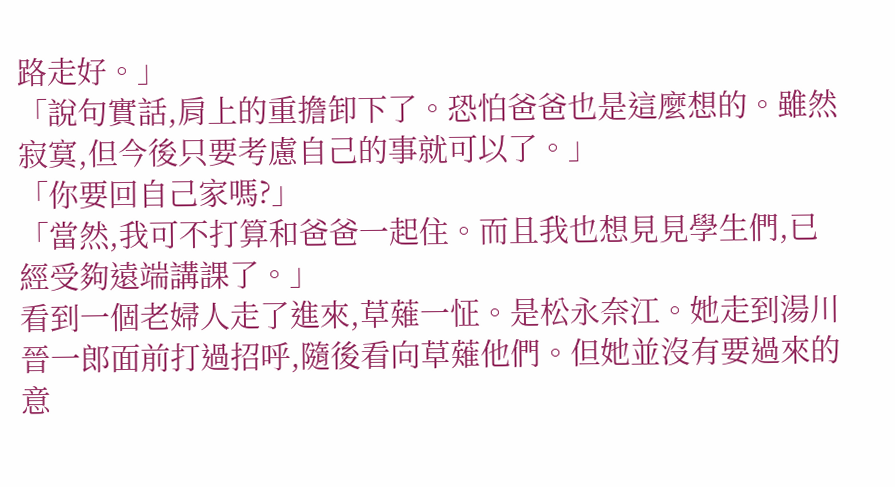路走好。」
「說句實話,肩上的重擔卸下了。恐怕爸爸也是這麼想的。雖然寂寞,但今後只要考慮自己的事就可以了。」
「你要回自己家嗎?」
「當然,我可不打算和爸爸一起住。而且我也想見見學生們,已經受夠遠端講課了。」
看到一個老婦人走了進來,草薙一怔。是松永奈江。她走到湯川晉一郎面前打過招呼,隨後看向草薙他們。但她並沒有要過來的意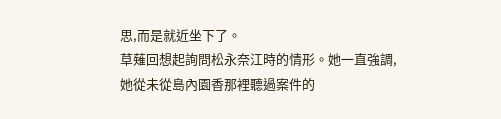思,而是就近坐下了。
草薙回想起詢問松永奈江時的情形。她一直強調,她從未從島內園香那裡聽過案件的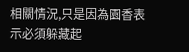相關情況,只是因為園香表示必須躲藏起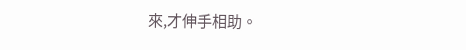來,才伸手相助。